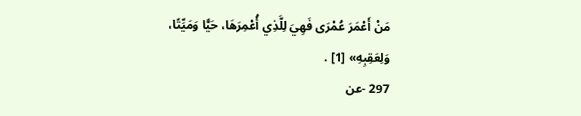مَنْ أَعْمَرَ عُمْرَى فَهِيَ لِلَّذِي أُعْمِرَهَا، حَيًّا وَمَيِّتًا، وَلِعَقِبِهِ» [1] .
297 -عن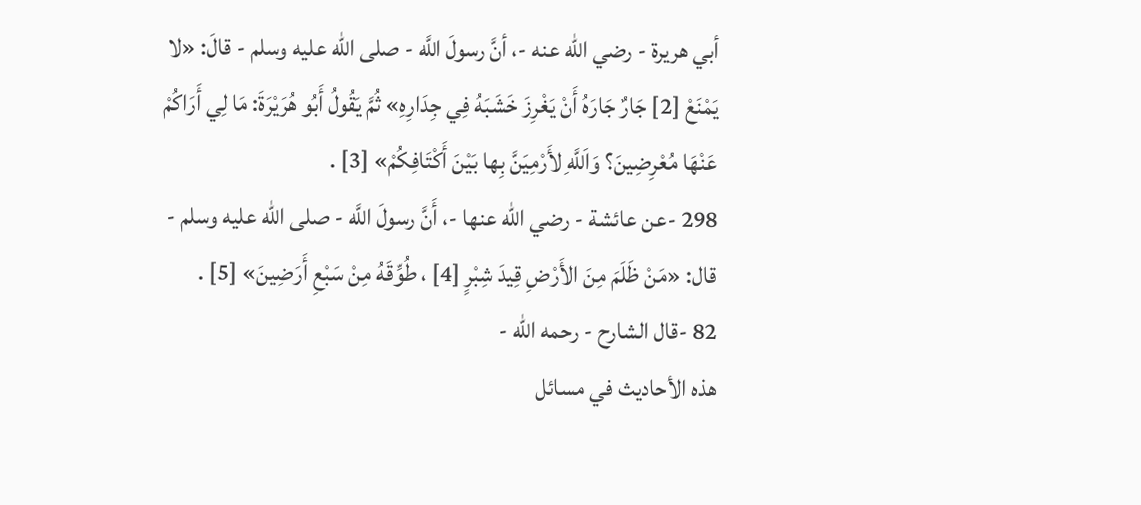أبي هريرة - رضي الله عنه -، أنَّ رسولَ اللَّه - صلى الله عليه وسلم - قالَ: «لا يَمْنَعْ [2] جَارٌ جَارَهُ أَنْ يَغْرِزَ خَشَبَهُ فِي جِدَارِهِ» ثُمَّ يَقُولُ أَبُو هُرَيْرَةَ: مَا لِي أَرَاكُمْ عَنْهَا مُعْرِضِينَ؟ وَاَللَّهِ لأَرْمِيَنَّ بِها بَيْنَ أَكْتَافِكُمْ» [3] .
298 -عن عائشة - رضي الله عنها -، أَنَّ رسولَ اللَّه - صلى الله عليه وسلم - قال: «مَنْ ظَلَمَ مِنَ الأَرْضِ قِيدَ شِبْرٍ [4] ، طُوِّقَهُ مِنْ سَبْعِ أَرَضِينَ» [5] .
82 -قال الشارح - رحمه الله -
هذه الأحاديث في مسائل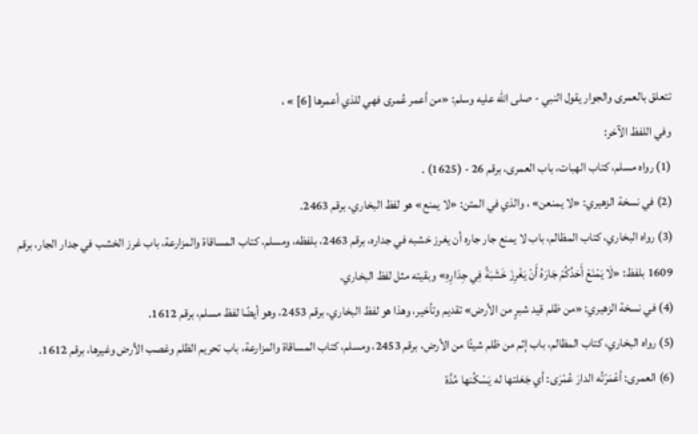تتعلق بالعمرى والجوار يقول النبي - صلى الله عليه وسلم: «من أعمر عُمرى فهي للذي أعمرها [6] » ،
وفي اللفظ الآخر:
(1) رواه مسلم، كتاب الهبات، باب العمرى، برقم 26 - (1625) .
(2) في نسخة الزهيري: «لا يمنعن» ، والذي في المتن: «لا يمنع» هو لفظ البخاري، برقم 2463.
(3) رواه البخاري، كتاب المظالم، باب لا يمنع جار جاره أن يغرز خشبه في جداره، برقم 2463، بلفظه، ومسلم، كتاب المساقاة والمزارعة، باب غرز الخشب في جدار الجار، برقم 1609 بلفظ: «لَا يَمْنَعْ أَحَدُكُمْ جَارَهُ أَنْ يَغْرِزَ خَشَبَةً فِي جِدَارِهِ» وبقيته مثل لفظ البخاري.
(4) في نسخة الزهيري: «من ظلم قيد شبرٍ من الأرض» تقديم وتأخير، وهذا هو لفظ البخاري، برقم 2453، وهو أيضًا لفظ مسلم، برقم 1612.
(5) رواه البخاري، كتاب المظالم، باب إثم من ظلم شيئًا من الأرض، برقم 2453، ومسلم، كتاب المساقاة والمزارعة، باب تحريم الظلم وغصب الأرض وغيرها، برقم 1612.
(6) العمرى: أعْمَرْتُه الدارَ عُمْرَى: أي جَعَلتها له يَسْكُنها مُدَّة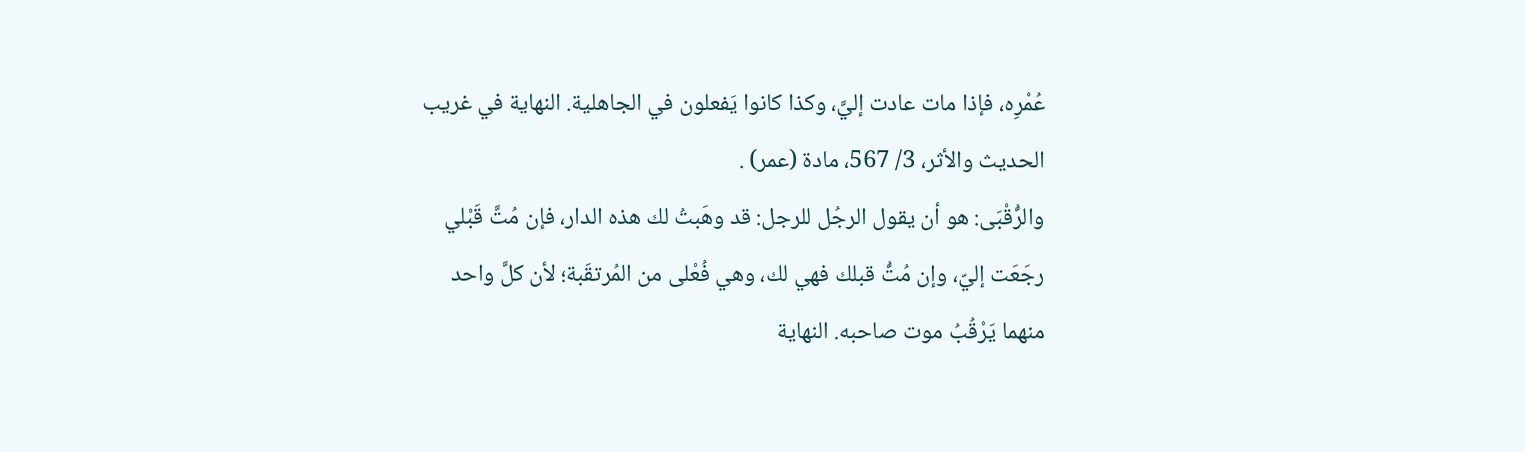عُمْرِه، فإذا مات عادت إليَّ، وكذا كانوا يَفعلون في الجاهلية. النهاية في غريب الحديث والأثر، 3/ 567، مادة (عمر) .
والرُّقْبَى: هو أن يقول الرجُل للرجل: قد وهَبتُ لك هذه الدار، فإن مُتَّ قَبْلي رجَعَت إليّ، وإن مُتُّ قبلك فهي لك، وهي فُعْلى من المُرتقَبة؛ لأن كلَّ واحد منهما يَرْقُبُ موت صاحبه. النهاية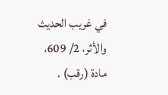في غريب الحديث والأثر، 2/ 609، مادة (رقب) .